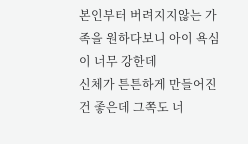본인부터 버려지지않는 가족을 원하다보니 아이 욕심이 너무 강한데
신체가 튼튼하게 만들어진건 좋은데 그쪽도 너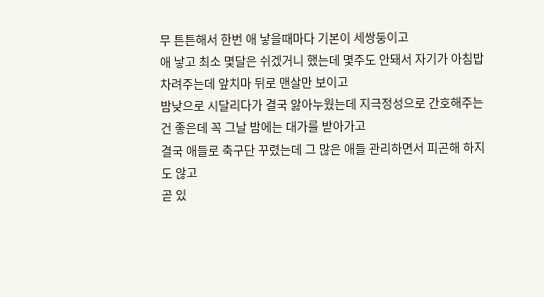무 튼튼해서 한번 애 낳을때마다 기본이 세쌍둥이고
애 낳고 최소 몇달은 쉬겠거니 했는데 몇주도 안돼서 자기가 아침밥 차려주는데 앞치마 뒤로 맨살만 보이고
밤낮으로 시달리다가 결국 앓아누웠는데 지극정성으로 간호해주는건 좋은데 꼭 그날 밤에는 대가를 받아가고
결국 애들로 축구단 꾸렸는데 그 많은 애들 관리하면서 피곤해 하지도 않고
곧 있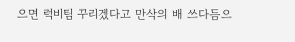으면 럭비팀 꾸리겠다고 만삭의 배 쓰다듬으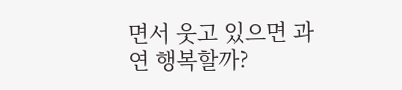면서 웃고 있으면 과연 행복할까?